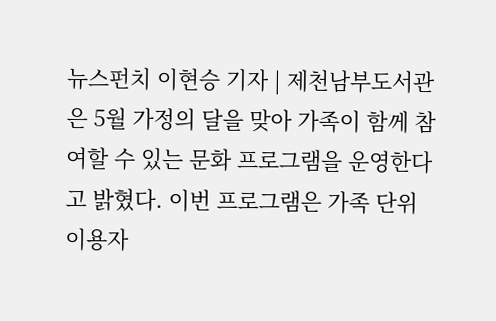뉴스펀치 이현승 기자 | 제천남부도서관은 5월 가정의 달을 맞아 가족이 함께 참여할 수 있는 문화 프로그램을 운영한다고 밝혔다. 이번 프로그램은 가족 단위 이용자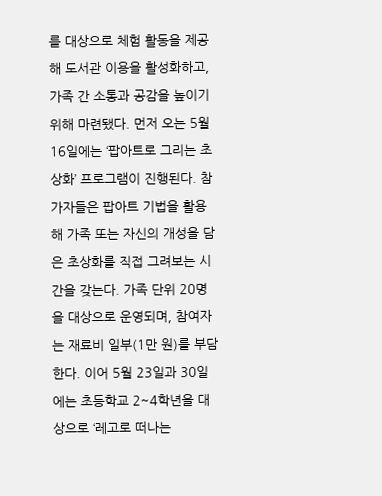를 대상으로 체험 활동을 제공해 도서관 이용을 활성화하고, 가족 간 소통과 공감을 높이기 위해 마련됐다. 먼저 오는 5월 16일에는 ‘팝아트로 그리는 초상화’ 프로그램이 진행된다. 참가자들은 팝아트 기법을 활용해 가족 또는 자신의 개성을 담은 초상화를 직접 그려보는 시간을 갖는다. 가족 단위 20명을 대상으로 운영되며, 참여자는 재료비 일부(1만 원)를 부담한다. 이어 5월 23일과 30일에는 초등학교 2~4학년을 대상으로 ‘레고로 떠나는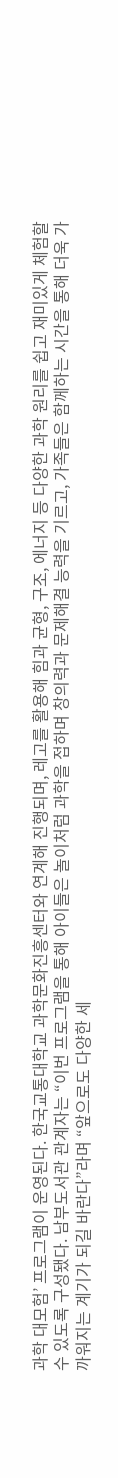과학 대모험’ 프로그램이 운영된다. 한국교통대학교 과학문화진흥센터와 연계해 진행되며, 레고를 활용해 힘과 균형, 구조, 에너지 등 다양한 과학 원리를 쉽고 재미있게 체험할 수 있도록 구성됐다. 남부도서관 관계자는 “이번 프로그램을 통해 아이들은 놀이처럼 과학을 접하며 창의력과 문제해결 능력을 기르고, 가족들은 함께하는 시간을 통해 더욱 가까워지는 계기가 되길 바란다”라며 “앞으로도 다양한 세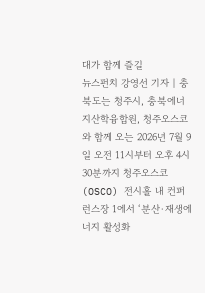대가 함께 즐길
뉴스펀치 강영선 기자 | 충북도는 청주시, 충북에너지산학융합원, 청주오스코와 함께 오는 2026년 7월 9일 오전 11시부터 오후 4시 30분까지 청주오스코(OSCO) 전시홀 내 컨퍼런스장 1에서 ‘분산·재생에너지 활성화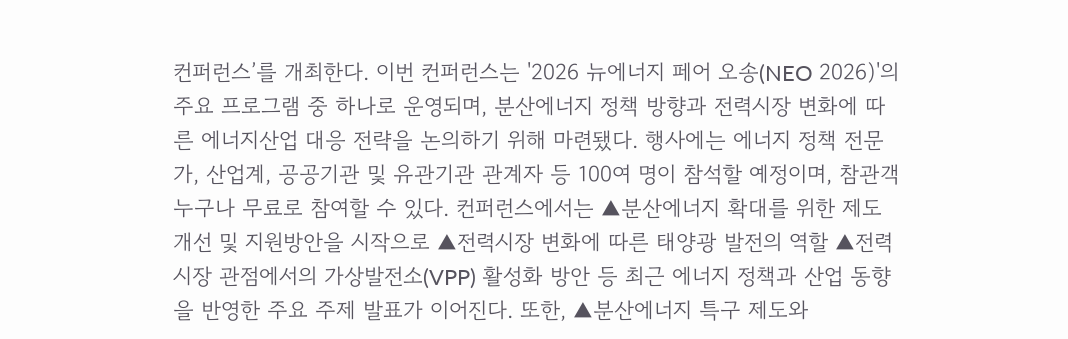컨퍼런스’를 개최한다. 이번 컨퍼런스는 '2026 뉴에너지 페어 오송(NEO 2026)'의 주요 프로그램 중 하나로 운영되며, 분산에너지 정책 방향과 전력시장 변화에 따른 에너지산업 대응 전략을 논의하기 위해 마련됐다. 행사에는 에너지 정책 전문가, 산업계, 공공기관 및 유관기관 관계자 등 100여 명이 참석할 예정이며, 참관객 누구나 무료로 참여할 수 있다. 컨퍼런스에서는 ▲분산에너지 확대를 위한 제도개선 및 지원방안을 시작으로 ▲전력시장 변화에 따른 태양광 발전의 역할 ▲전력시장 관점에서의 가상발전소(VPP) 활성화 방안 등 최근 에너지 정책과 산업 동향을 반영한 주요 주제 발표가 이어진다. 또한, ▲분산에너지 특구 제도와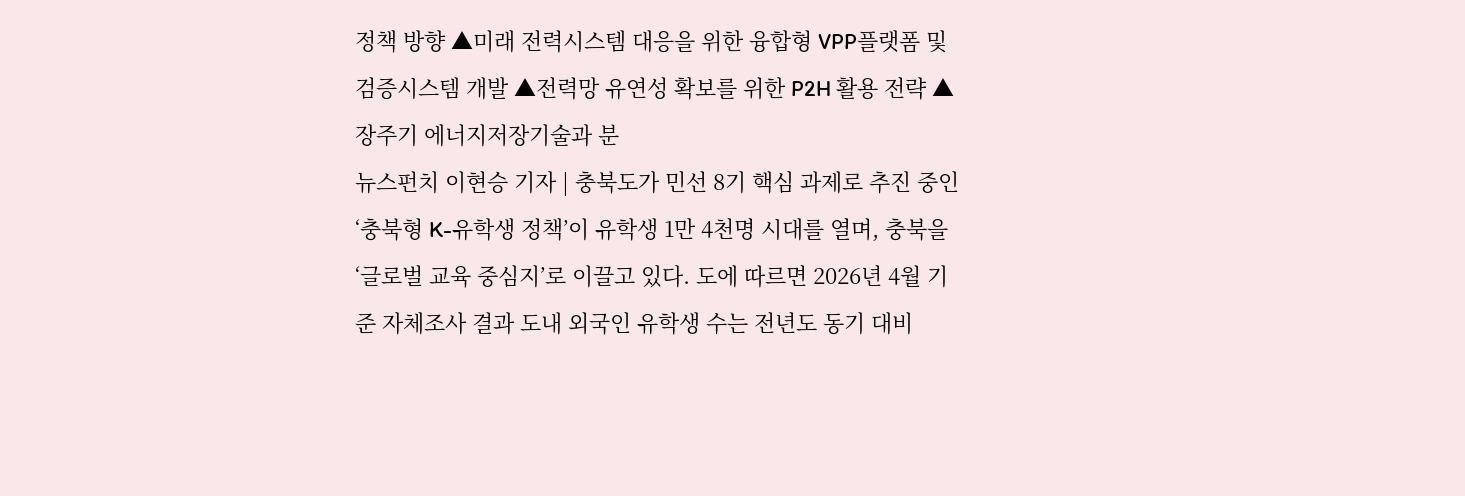정책 방향 ▲미래 전력시스템 대응을 위한 융합형 VPP플랫폼 및 검증시스템 개발 ▲전력망 유연성 확보를 위한 P2H 활용 전략 ▲장주기 에너지저장기술과 분
뉴스펀치 이현승 기자 | 충북도가 민선 8기 핵심 과제로 추진 중인 ‘충북형 K-유학생 정책’이 유학생 1만 4천명 시대를 열며, 충북을 ‘글로벌 교육 중심지’로 이끌고 있다. 도에 따르면 2026년 4월 기준 자체조사 결과 도내 외국인 유학생 수는 전년도 동기 대비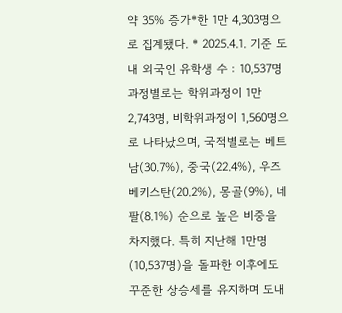약 35% 증가*한 1만 4,303명으로 집계됐다. * 2025.4.1. 기준 도내 외국인 유학생 수 : 10,537명 과정별로는 학위과정이 1만 2,743명, 비학위과정이 1,560명으로 나타났으며, 국적별로는 베트남(30.7%), 중국(22.4%), 우즈베키스탄(20.2%), 몽골(9%), 네팔(8.1%) 순으로 높은 비중을 차지했다. 특히 지난해 1만명(10,537명)을 돌파한 이후에도 꾸준한 상승세를 유지하며 도내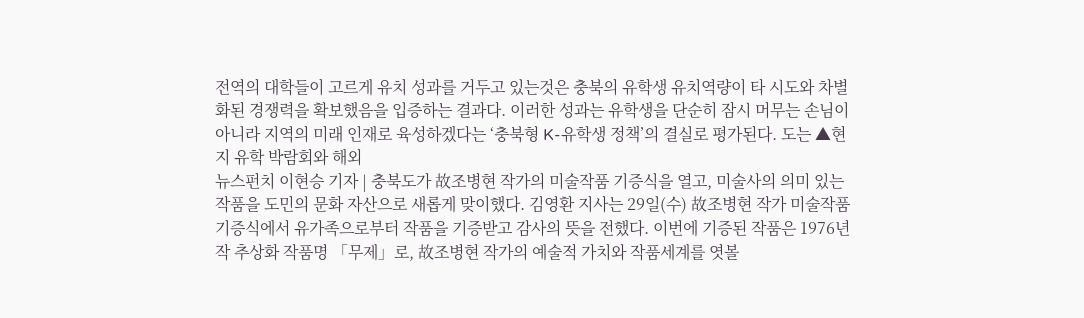전역의 대학들이 고르게 유치 성과를 거두고 있는것은 충북의 유학생 유치역량이 타 시도와 차별화된 경쟁력을 확보했음을 입증하는 결과다. 이러한 성과는 유학생을 단순히 잠시 머무는 손님이 아니라 지역의 미래 인재로 육성하겠다는 ‘충북형 K-유학생 정책’의 결실로 평가된다. 도는 ▲현지 유학 박람회와 해외
뉴스펀치 이현승 기자 | 충북도가 故조병현 작가의 미술작품 기증식을 열고, 미술사의 의미 있는 작품을 도민의 문화 자산으로 새롭게 맞이했다. 김영환 지사는 29일(수) 故조병현 작가 미술작품 기증식에서 유가족으로부터 작품을 기증받고 감사의 뜻을 전했다. 이번에 기증된 작품은 1976년작 추상화 작품명 「무제」로, 故조병현 작가의 예술적 가치와 작품세계를 엿볼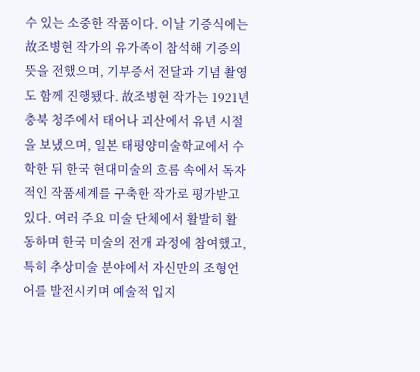수 있는 소중한 작품이다. 이날 기증식에는 故조병현 작가의 유가족이 참석해 기증의 뜻을 전했으며, 기부증서 전달과 기념 촬영도 함께 진행됐다. 故조병현 작가는 1921년 충북 청주에서 태어나 괴산에서 유년 시절을 보냈으며, 일본 태평양미술학교에서 수학한 뒤 한국 현대미술의 흐름 속에서 독자적인 작품세계를 구축한 작가로 평가받고 있다. 여러 주요 미술 단체에서 활발히 활동하며 한국 미술의 전개 과정에 참여했고, 특히 추상미술 분야에서 자신만의 조형언어를 발전시키며 예술적 입지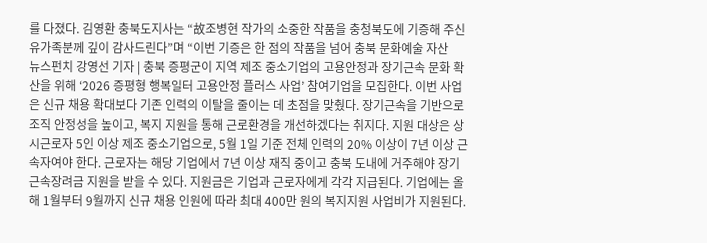를 다졌다. 김영환 충북도지사는 “故조병현 작가의 소중한 작품을 충청북도에 기증해 주신 유가족분께 깊이 감사드린다”며 “이번 기증은 한 점의 작품을 넘어 충북 문화예술 자산
뉴스펀치 강영선 기자 | 충북 증평군이 지역 제조 중소기업의 고용안정과 장기근속 문화 확산을 위해 ‘2026 증평형 행복일터 고용안정 플러스 사업’ 참여기업을 모집한다. 이번 사업은 신규 채용 확대보다 기존 인력의 이탈을 줄이는 데 초점을 맞췄다. 장기근속을 기반으로 조직 안정성을 높이고, 복지 지원을 통해 근로환경을 개선하겠다는 취지다. 지원 대상은 상시근로자 5인 이상 제조 중소기업으로, 5월 1일 기준 전체 인력의 20% 이상이 7년 이상 근속자여야 한다. 근로자는 해당 기업에서 7년 이상 재직 중이고 충북 도내에 거주해야 장기근속장려금 지원을 받을 수 있다. 지원금은 기업과 근로자에게 각각 지급된다. 기업에는 올해 1월부터 9월까지 신규 채용 인원에 따라 최대 400만 원의 복지지원 사업비가 지원된다.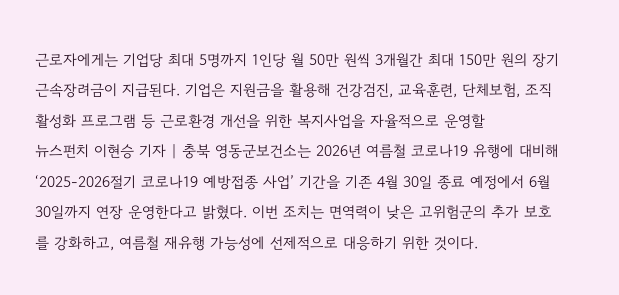근로자에게는 기업당 최대 5명까지 1인당 월 50만 원씩 3개월간 최대 150만 원의 장기근속장려금이 지급된다. 기업은 지원금을 활용해 건강검진, 교육훈련, 단체보험, 조직 활성화 프로그램 등 근로환경 개선을 위한 복지사업을 자율적으로 운영할
뉴스펀치 이현승 기자 | 충북 영동군보건소는 2026년 여름철 코로나19 유행에 대비해 ‘2025-2026절기 코로나19 예방접종 사업’ 기간을 기존 4월 30일 종료 예정에서 6월 30일까지 연장 운영한다고 밝혔다. 이번 조치는 면역력이 낮은 고위험군의 추가 보호를 강화하고, 여름철 재유행 가능성에 선제적으로 대응하기 위한 것이다.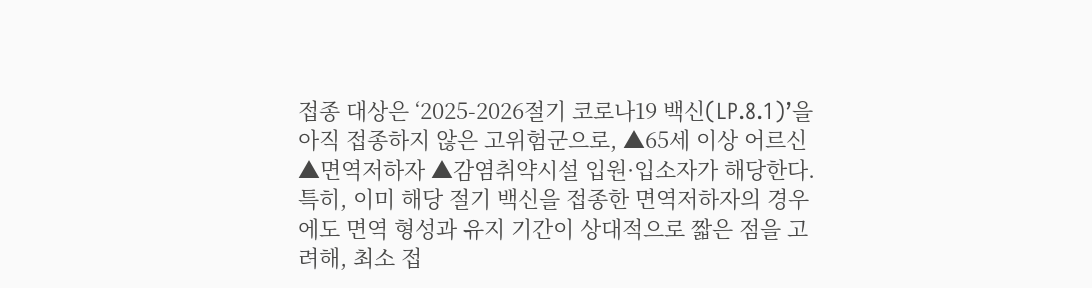접종 대상은 ‘2025-2026절기 코로나19 백신(LP.8.1)’을 아직 접종하지 않은 고위험군으로, ▲65세 이상 어르신 ▲면역저하자 ▲감염취약시설 입원·입소자가 해당한다. 특히, 이미 해당 절기 백신을 접종한 면역저하자의 경우에도 면역 형성과 유지 기간이 상대적으로 짧은 점을 고려해, 최소 접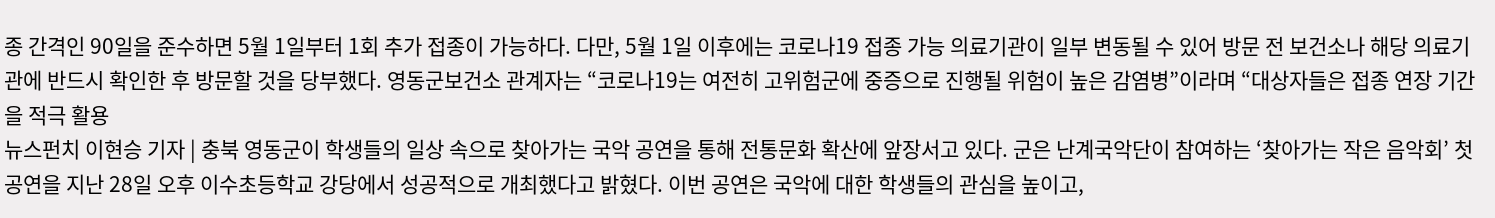종 간격인 90일을 준수하면 5월 1일부터 1회 추가 접종이 가능하다. 다만, 5월 1일 이후에는 코로나19 접종 가능 의료기관이 일부 변동될 수 있어 방문 전 보건소나 해당 의료기관에 반드시 확인한 후 방문할 것을 당부했다. 영동군보건소 관계자는 “코로나19는 여전히 고위험군에 중증으로 진행될 위험이 높은 감염병”이라며 “대상자들은 접종 연장 기간을 적극 활용
뉴스펀치 이현승 기자 | 충북 영동군이 학생들의 일상 속으로 찾아가는 국악 공연을 통해 전통문화 확산에 앞장서고 있다. 군은 난계국악단이 참여하는 ‘찾아가는 작은 음악회’ 첫 공연을 지난 28일 오후 이수초등학교 강당에서 성공적으로 개최했다고 밝혔다. 이번 공연은 국악에 대한 학생들의 관심을 높이고,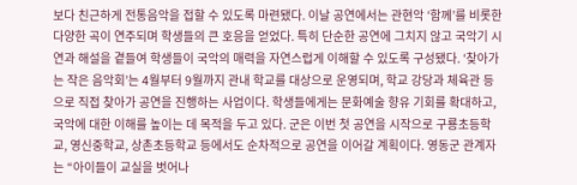보다 친근하게 전통음악을 접할 수 있도록 마련됐다. 이날 공연에서는 관현악 ‘함께’를 비롯한 다양한 곡이 연주되며 학생들의 큰 호응을 얻었다. 특히 단순한 공연에 그치지 않고 국악기 시연과 해설을 곁들여 학생들이 국악의 매력을 자연스럽게 이해할 수 있도록 구성됐다. ‘찾아가는 작은 음악회’는 4월부터 9월까지 관내 학교를 대상으로 운영되며, 학교 강당과 체육관 등으로 직접 찾아가 공연을 진행하는 사업이다. 학생들에게는 문화예술 향유 기회를 확대하고, 국악에 대한 이해를 높이는 데 목적을 두고 있다. 군은 이번 첫 공연을 시작으로 구룡초등학교, 영신중학교, 상촌초등학교 등에서도 순차적으로 공연을 이어갈 계획이다. 영동군 관계자는 “아이들이 교실을 벗어나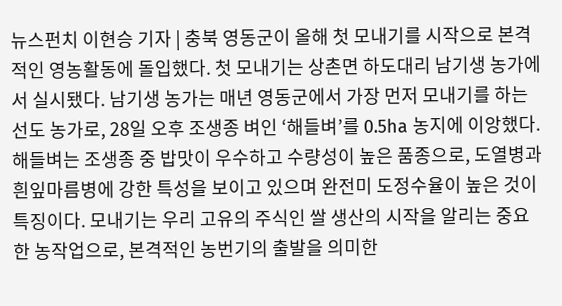뉴스펀치 이현승 기자 | 충북 영동군이 올해 첫 모내기를 시작으로 본격적인 영농활동에 돌입했다. 첫 모내기는 상촌면 하도대리 남기생 농가에서 실시됐다. 남기생 농가는 매년 영동군에서 가장 먼저 모내기를 하는 선도 농가로, 28일 오후 조생종 벼인 ‘해들벼’를 0.5ha 농지에 이앙했다. 해들벼는 조생종 중 밥맛이 우수하고 수량성이 높은 품종으로, 도열병과 흰잎마름병에 강한 특성을 보이고 있으며 완전미 도정수율이 높은 것이 특징이다. 모내기는 우리 고유의 주식인 쌀 생산의 시작을 알리는 중요한 농작업으로, 본격적인 농번기의 출발을 의미한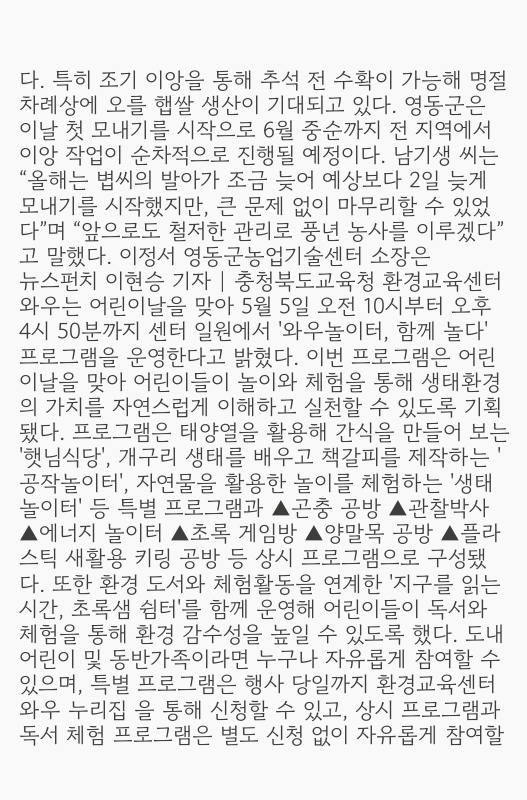다. 특히 조기 이앙을 통해 추석 전 수확이 가능해 명절 차례상에 오를 햅쌀 생산이 기대되고 있다. 영동군은 이날 첫 모내기를 시작으로 6월 중순까지 전 지역에서 이앙 작업이 순차적으로 진행될 예정이다. 남기생 씨는 “올해는 볍씨의 발아가 조금 늦어 예상보다 2일 늦게 모내기를 시작했지만, 큰 문제 없이 마무리할 수 있었다”며 “앞으로도 철저한 관리로 풍년 농사를 이루겠다”고 말했다. 이정서 영동군농업기술센터 소장은
뉴스펀치 이현승 기자 | 충청북도교육청 환경교육센터와우는 어린이날을 맞아 5월 5일 오전 10시부터 오후 4시 50분까지 센터 일원에서 '와우놀이터, 함께 놀다' 프로그램을 운영한다고 밝혔다. 이번 프로그램은 어린이날을 맞아 어린이들이 놀이와 체험을 통해 생태환경의 가치를 자연스럽게 이해하고 실천할 수 있도록 기획됐다. 프로그램은 태양열을 활용해 간식을 만들어 보는 '햇님식당', 개구리 생태를 배우고 책갈피를 제작하는 '공작놀이터', 자연물을 활용한 놀이를 체험하는 '생태놀이터' 등 특별 프로그램과 ▲곤충 공방 ▲관찰박사 ▲에너지 놀이터 ▲초록 게임방 ▲양말목 공방 ▲플라스틱 새활용 키링 공방 등 상시 프로그램으로 구성됐다. 또한 환경 도서와 체험활동을 연계한 '지구를 읽는 시간, 초록샘 쉼터'를 함께 운영해 어린이들이 독서와 체험을 통해 환경 감수성을 높일 수 있도록 했다. 도내 어린이 및 동반가족이라면 누구나 자유롭게 참여할 수 있으며, 특별 프로그램은 행사 당일까지 환경교육센터와우 누리집 을 통해 신청할 수 있고, 상시 프로그램과 독서 체험 프로그램은 별도 신청 없이 자유롭게 참여할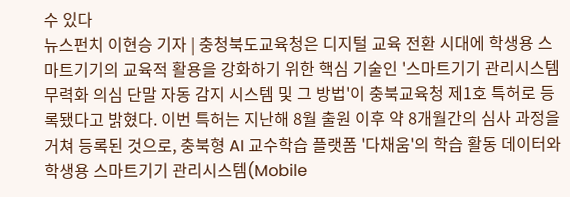수 있다
뉴스펀치 이현승 기자 | 충청북도교육청은 디지털 교육 전환 시대에 학생용 스마트기기의 교육적 활용을 강화하기 위한 핵심 기술인 '스마트기기 관리시스템 무력화 의심 단말 자동 감지 시스템 및 그 방법'이 충북교육청 제1호 특허로 등록됐다고 밝혔다. 이번 특허는 지난해 8월 출원 이후 약 8개월간의 심사 과정을 거쳐 등록된 것으로, 충북형 AI 교수학습 플랫폼 '다채움'의 학습 활동 데이터와 학생용 스마트기기 관리시스템(Mobile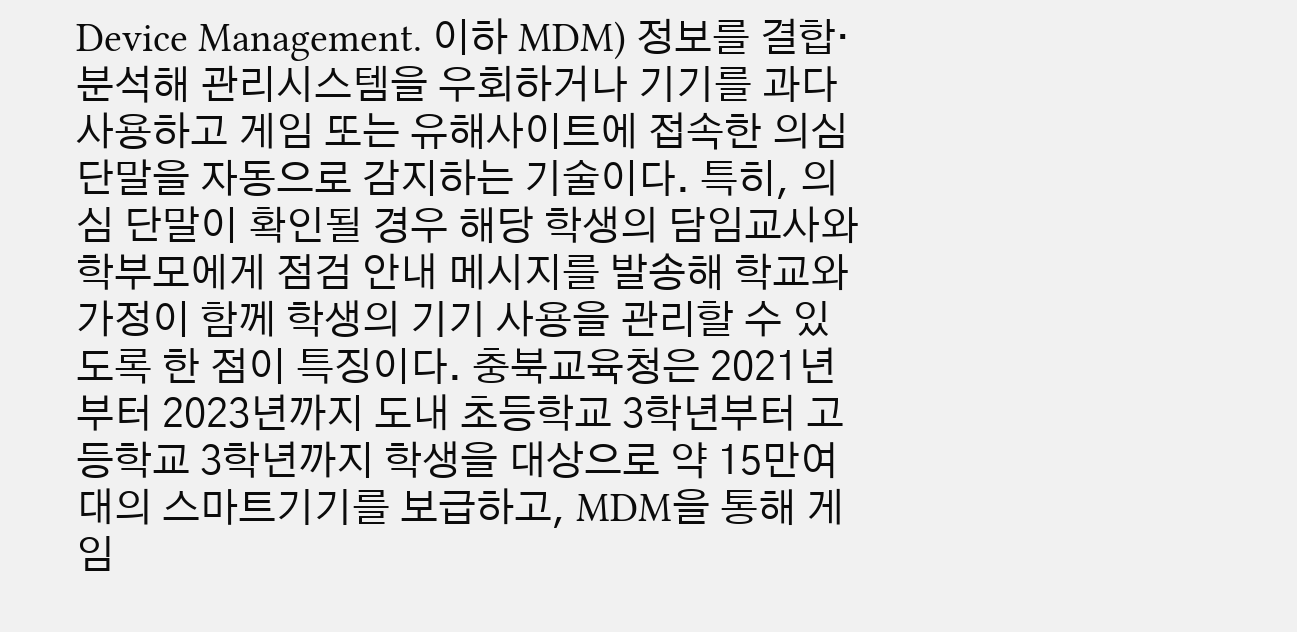Device Management. 이하 MDM) 정보를 결합‧분석해 관리시스템을 우회하거나 기기를 과다 사용하고 게임 또는 유해사이트에 접속한 의심 단말을 자동으로 감지하는 기술이다. 특히, 의심 단말이 확인될 경우 해당 학생의 담임교사와 학부모에게 점검 안내 메시지를 발송해 학교와 가정이 함께 학생의 기기 사용을 관리할 수 있도록 한 점이 특징이다. 충북교육청은 2021년부터 2023년까지 도내 초등학교 3학년부터 고등학교 3학년까지 학생을 대상으로 약 15만여 대의 스마트기기를 보급하고, MDM을 통해 게임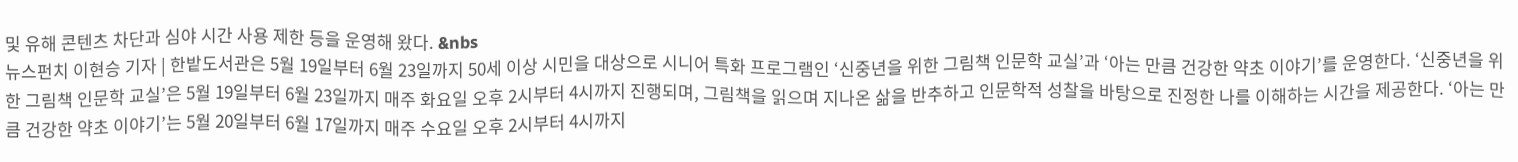및 유해 콘텐츠 차단과 심야 시간 사용 제한 등을 운영해 왔다. &nbs
뉴스펀치 이현승 기자 | 한밭도서관은 5월 19일부터 6월 23일까지 50세 이상 시민을 대상으로 시니어 특화 프로그램인 ‘신중년을 위한 그림책 인문학 교실’과 ‘아는 만큼 건강한 약초 이야기’를 운영한다. ‘신중년을 위한 그림책 인문학 교실’은 5월 19일부터 6월 23일까지 매주 화요일 오후 2시부터 4시까지 진행되며, 그림책을 읽으며 지나온 삶을 반추하고 인문학적 성찰을 바탕으로 진정한 나를 이해하는 시간을 제공한다. ‘아는 만큼 건강한 약초 이야기’는 5월 20일부터 6월 17일까지 매주 수요일 오후 2시부터 4시까지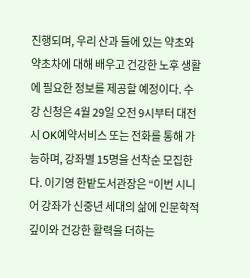진행되며, 우리 산과 들에 있는 약초와 약초차에 대해 배우고 건강한 노후 생활에 필요한 정보를 제공할 예정이다. 수강 신청은 4월 29일 오전 9시부터 대전시 OK예약서비스 또는 전화를 통해 가능하며, 강좌별 15명을 선착순 모집한다. 이기영 한밭도서관장은 “이번 시니어 강좌가 신중년 세대의 삶에 인문학적 깊이와 건강한 활력을 더하는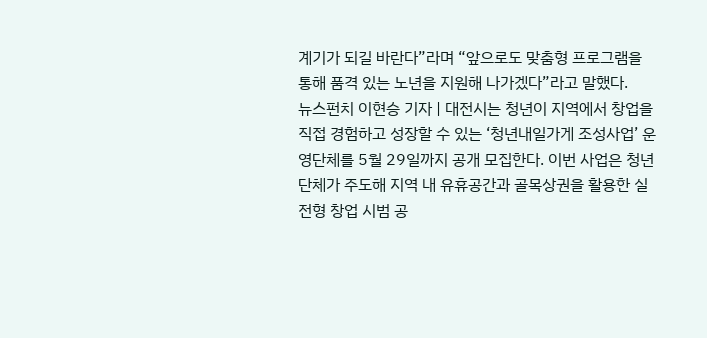계기가 되길 바란다”라며 “앞으로도 맞춤형 프로그램을 통해 품격 있는 노년을 지원해 나가겠다”라고 말했다.
뉴스펀치 이현승 기자 | 대전시는 청년이 지역에서 창업을 직접 경험하고 성장할 수 있는 ‘청년내일가게 조성사업’ 운영단체를 5월 29일까지 공개 모집한다. 이번 사업은 청년단체가 주도해 지역 내 유휴공간과 골목상권을 활용한 실전형 창업 시범 공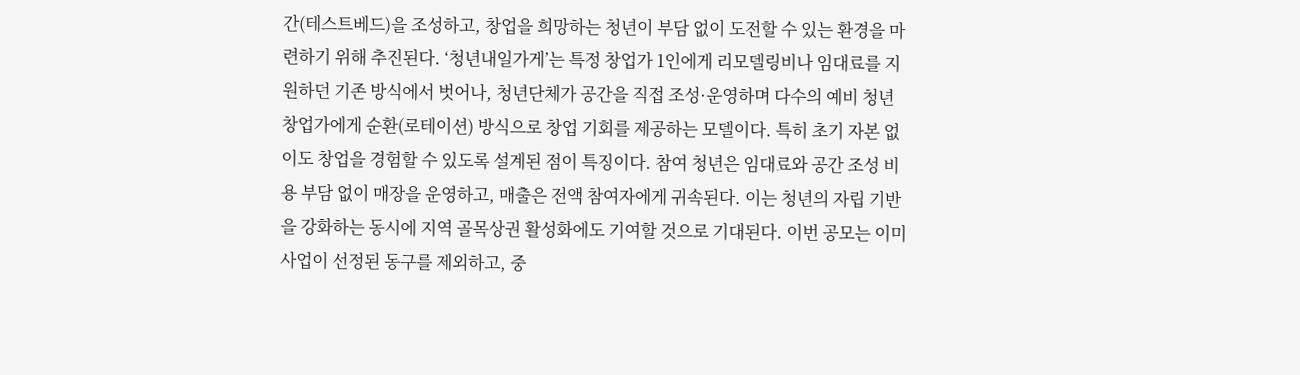간(테스트베드)을 조성하고, 창업을 희망하는 청년이 부담 없이 도전할 수 있는 환경을 마련하기 위해 추진된다. ‘청년내일가게’는 특정 창업가 1인에게 리모델링비나 임대료를 지원하던 기존 방식에서 벗어나, 청년단체가 공간을 직접 조성·운영하며 다수의 예비 청년 창업가에게 순환(로테이션) 방식으로 창업 기회를 제공하는 모델이다. 특히 초기 자본 없이도 창업을 경험할 수 있도록 설계된 점이 특징이다. 참여 청년은 임대료와 공간 조성 비용 부담 없이 매장을 운영하고, 매출은 전액 참여자에게 귀속된다. 이는 청년의 자립 기반을 강화하는 동시에 지역 골목상권 활성화에도 기여할 것으로 기대된다. 이번 공모는 이미 사업이 선정된 동구를 제외하고, 중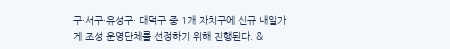구·서구·유성구· 대덕구 중 1개 자치구에 신규 내일가게 조성 운영단체를 선정하기 위해 진행된다. &